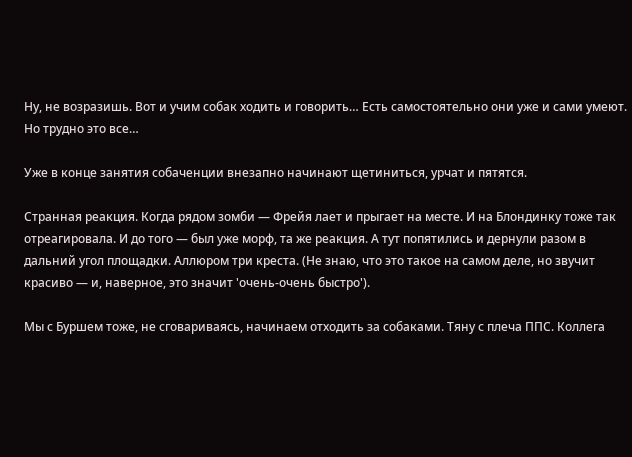Ну, не возразишь. Вот и учим собак ходить и говорить… Есть самостоятельно они уже и сами умеют. Но трудно это все…

Уже в конце занятия собаченции внезапно начинают щетиниться, урчат и пятятся.

Странная реакция. Когда рядом зомби — Фрейя лает и прыгает на месте. И на Блондинку тоже так отреагировала. И до того — был уже морф, та же реакция. А тут попятились и дернули разом в дальний угол площадки. Аллюром три креста. (Не знаю, что это такое на самом деле, но звучит красиво — и, наверное, это значит 'очень-очень быстро').

Мы с Буршем тоже, не сговариваясь, начинаем отходить за собаками. Тяну с плеча ППС. Коллега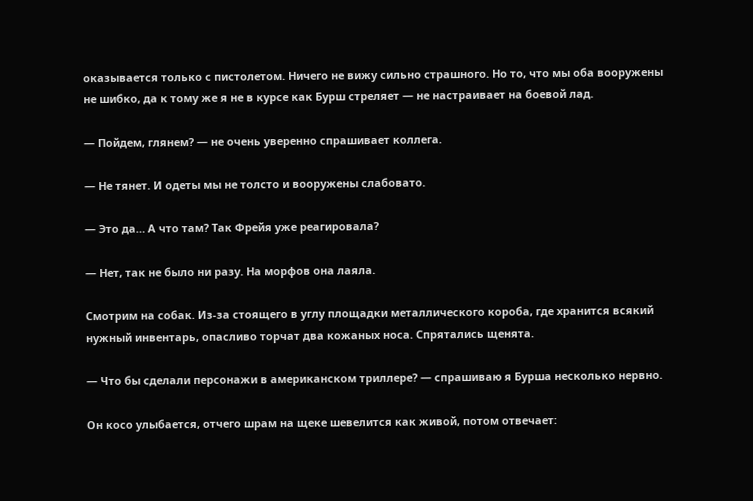оказывается только с пистолетом. Ничего не вижу сильно страшного. Но то, что мы оба вооружены не шибко, да к тому же я не в курсе как Бурш стреляет — не настраивает на боевой лад.

— Пойдем, глянем? — не очень уверенно спрашивает коллега.

— Не тянет. И одеты мы не толсто и вооружены слабовато.

— Это да… А что там? Так Фрейя уже реагировала?

— Нет, так не было ни разу. На морфов она лаяла.

Смотрим на собак. Из-за стоящего в углу площадки металлического короба, где хранится всякий нужный инвентарь, опасливо торчат два кожаных носа. Спрятались щенята.

— Что бы сделали персонажи в американском триллере? — спрашиваю я Бурша несколько нервно.

Он косо улыбается, отчего шрам на щеке шевелится как живой, потом отвечает: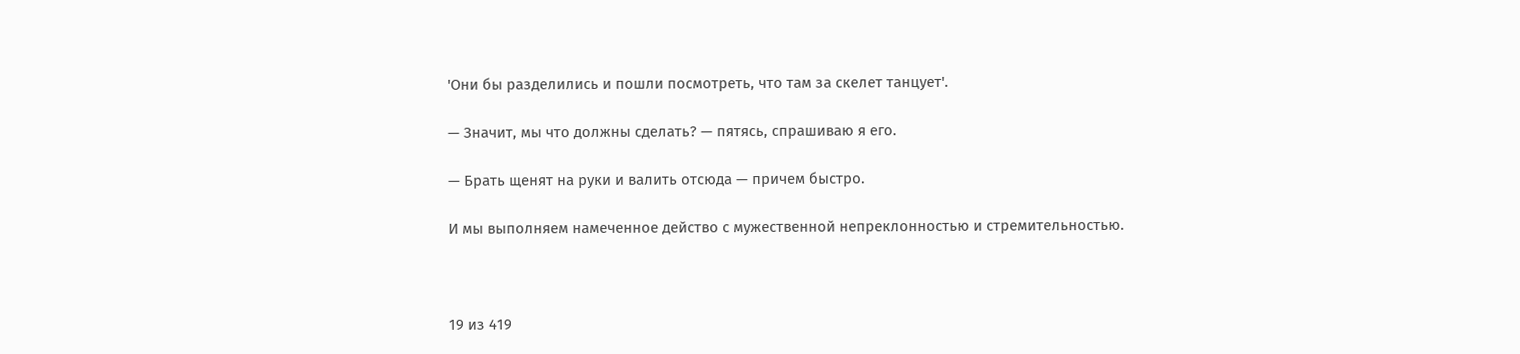'Они бы разделились и пошли посмотреть, что там за скелет танцует'.

— Значит, мы что должны сделать? — пятясь, спрашиваю я его.

— Брать щенят на руки и валить отсюда — причем быстро.

И мы выполняем намеченное действо с мужественной непреклонностью и стремительностью.



19 из 419